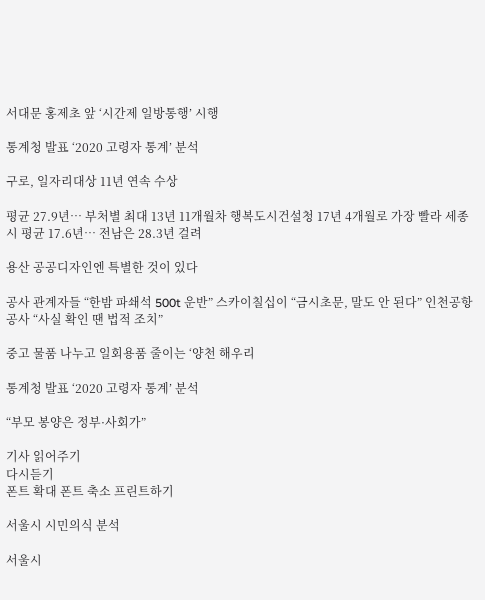서대문 홍제초 앞 ‘시간제 일방통행’ 시행

통계청 발표 ‘2020 고령자 통계’ 분석

구로, 일자리대상 11년 연속 수상

평균 27.9년… 부처별 최대 13년 11개월차 행복도시건설청 17년 4개월로 가장 빨라 세종시 평균 17.6년… 전남은 28.3년 걸려

용산 공공디자인엔 특별한 것이 있다

공사 관계자들 “한밤 파쇄석 500t 운반” 스카이칠십이 “금시초문, 말도 안 된다” 인천공항공사 “사실 확인 땐 법적 조치”

중고 물품 나누고 일회용품 줄이는 ‘양천 해우리

통계청 발표 ‘2020 고령자 통계’ 분석

“부모 봉양은 정부·사회가”

기사 읽어주기
다시듣기
폰트 확대 폰트 축소 프린트하기

서울시 시민의식 분석

서울시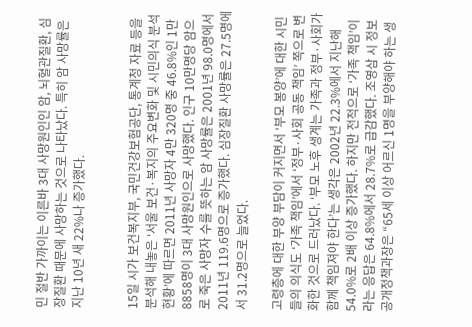민 절반 가까이는 이른바 3대 사망원인인 암, 뇌혈관질환, 심장질환 때문에 사망하는 것으로 나타났다. 특히 암 사망률은 지난 10년 새 22%나 증가했다.


15일 시가 보건복지부, 국민건강보험공단, 통계청 자료 등을 분석해 내놓은 ‘서울 보건·복지의 주요변화 및 시민의식 분석현황’에 따르면 2011년 사망자 4만 320명 중 46.8%인 1만 8858명이 3대 사망원인으로 사망했다. 인구 10만명당 암으로 죽은 사망자 수를 뜻하는 암 사망률은 2001년 98.0명에서 2011년 119.6명으로 증가했다. 심장질환 사망률은 27.5명에서 31.2명으로 늘었다.

고령층에 대한 부양 부담이 커지면서 ‘부모 봉양’에 대한 시민들의 의식도 ‘가족 책임’에서 ‘정부·사회 공동 책임’ 쪽으로 변화한 것으로 드러났다. ‘부모 노후 생계는 가족과 정부·사회가 함께 책임져야 한다’는 생각은 2002년 22.3%에서 지난해 54.0%로 2배 이상 증가했다. 하지만 전적으로 ‘가족 책임’이라는 응답은 64.8%에서 28.7%로 급감했다. 조영삼 시 정보공개정책과장은 “65세 이상 어르신 1명을 부양해야 하는 생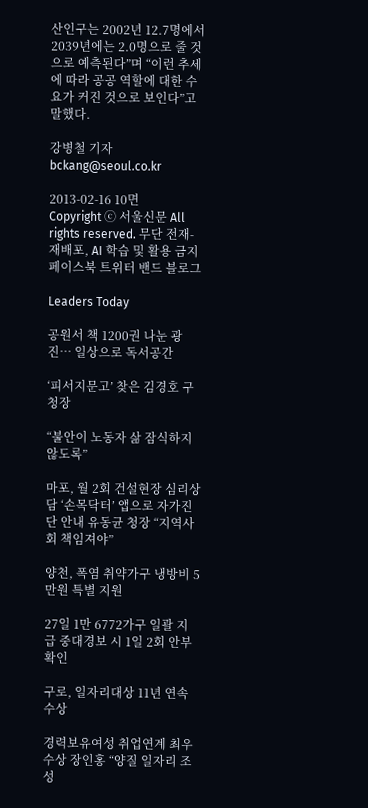산인구는 2002년 12.7명에서 2039년에는 2.0명으로 줄 것으로 예측된다”며 “이런 추세에 따라 공공 역할에 대한 수요가 커진 것으로 보인다”고 말했다.

강병철 기자 bckang@seoul.co.kr

2013-02-16 10면
Copyright ⓒ 서울신문 All rights reserved. 무단 전재-재배포, AI 학습 및 활용 금지
페이스북 트위터 밴드 블로그

Leaders Today

공원서 책 1200권 나눈 광진… 일상으로 독서공간

‘피서지문고’ 찾은 김경호 구청장

“불안이 노동자 삶 잠식하지 않도록”

마포, 월 2회 건설현장 심리상담 ‘손목닥터’ 앱으로 자가진단 안내 유동균 청장 “지역사회 책임져야”

양천, 폭염 취약가구 냉방비 5만원 특별 지원

27일 1만 6772가구 일괄 지급 중대경보 시 1일 2회 안부 확인

구로, 일자리대상 11년 연속 수상

경력보유여성 취업연계 최우수상 장인홍 “양질 일자리 조성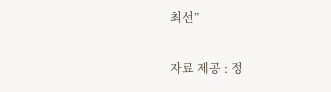최선”

자료 제공 : 정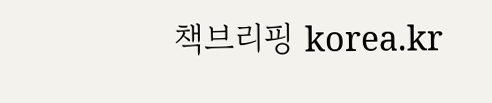책브리핑 korea.kr